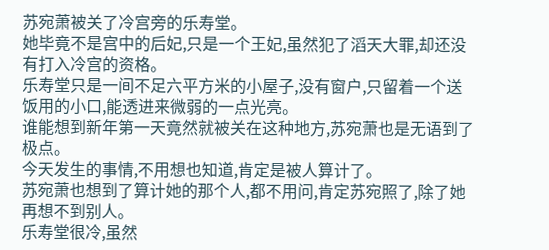苏宛萧被关了冷宫旁的乐寿堂。
她毕竟不是宫中的后妃,只是一个王妃,虽然犯了滔天大罪,却还没有打入冷宫的资格。
乐寿堂只是一间不足六平方米的小屋子,没有窗户,只留着一个送饭用的小口,能透进来微弱的一点光亮。
谁能想到新年第一天竟然就被关在这种地方,苏宛萧也是无语到了极点。
今天发生的事情,不用想也知道,肯定是被人算计了。
苏宛萧也想到了算计她的那个人,都不用问,肯定苏宛照了,除了她再想不到别人。
乐寿堂很冷,虽然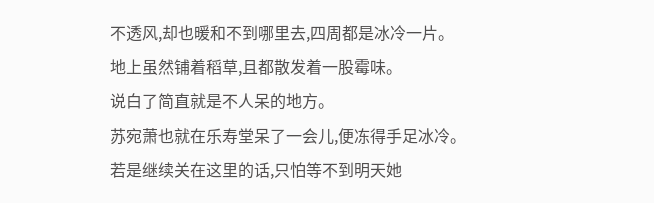不透风,却也暖和不到哪里去,四周都是冰冷一片。
地上虽然铺着稻草,且都散发着一股霉味。
说白了简直就是不人呆的地方。
苏宛萧也就在乐寿堂呆了一会儿,便冻得手足冰冷。
若是继续关在这里的话,只怕等不到明天她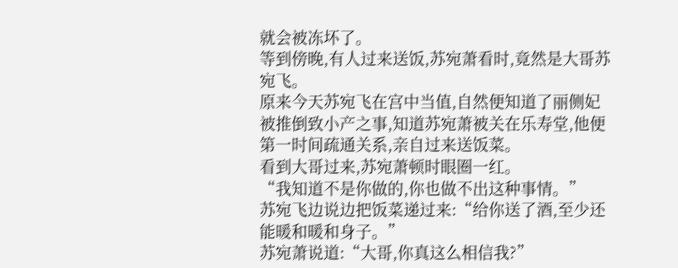就会被冻坏了。
等到傍晚,有人过来送饭,苏宛萧看时,竟然是大哥苏宛飞。
原来今天苏宛飞在宫中当值,自然便知道了丽侧妃被推倒致小产之事,知道苏宛萧被关在乐寿堂,他便第一时间疏通关系,亲自过来送饭菜。
看到大哥过来,苏宛萧顿时眼圈一红。
“我知道不是你做的,你也做不出这种事情。”
苏宛飞边说边把饭菜递过来:“给你送了酒,至少还能暖和暖和身子。”
苏宛萧说道:“大哥,你真这么相信我?”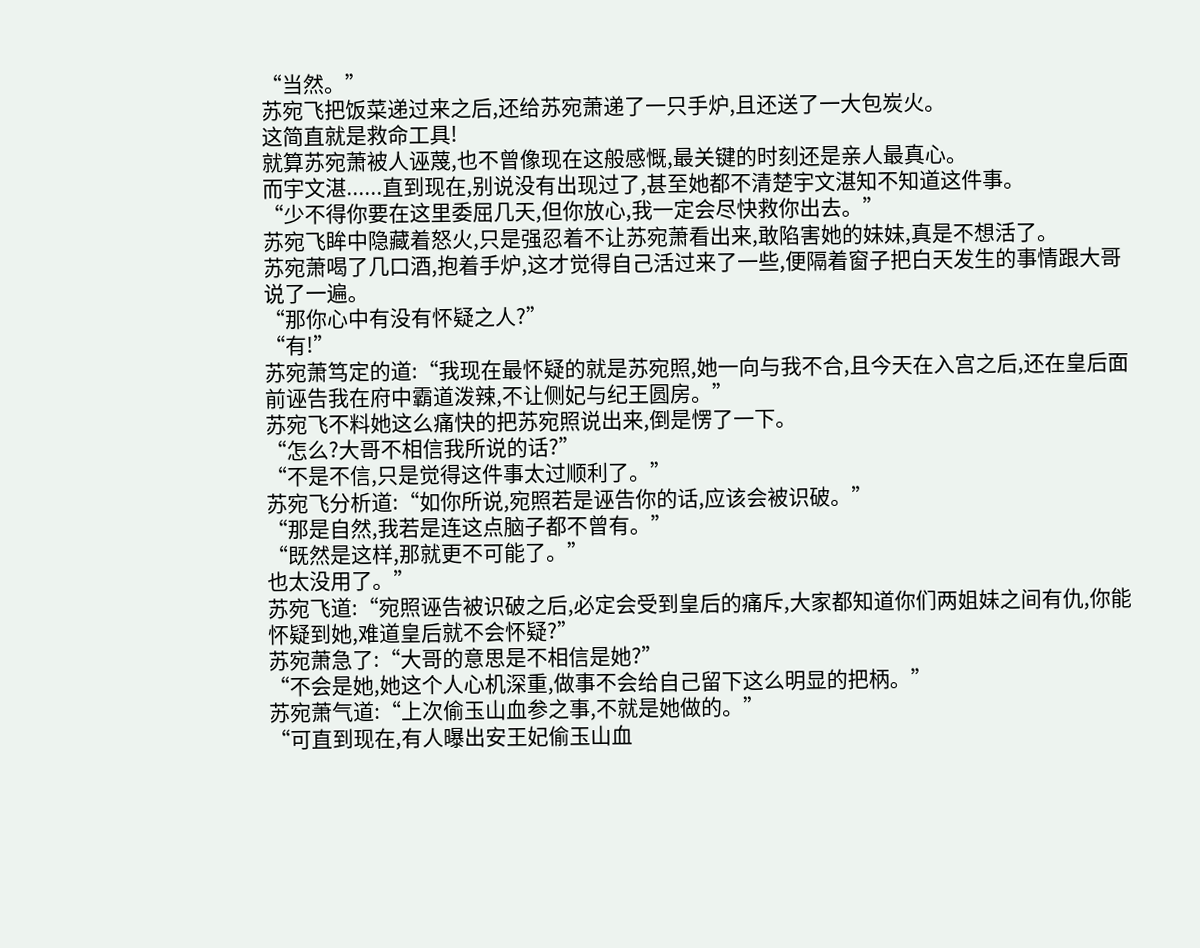“当然。”
苏宛飞把饭菜递过来之后,还给苏宛萧递了一只手炉,且还送了一大包炭火。
这简直就是救命工具!
就算苏宛萧被人诬蔑,也不曾像现在这般感慨,最关键的时刻还是亲人最真心。
而宇文湛......直到现在,别说没有出现过了,甚至她都不清楚宇文湛知不知道这件事。
“少不得你要在这里委屈几天,但你放心,我一定会尽快救你出去。”
苏宛飞眸中隐藏着怒火,只是强忍着不让苏宛萧看出来,敢陷害她的妹妹,真是不想活了。
苏宛萧喝了几口酒,抱着手炉,这才觉得自己活过来了一些,便隔着窗子把白天发生的事情跟大哥说了一遍。
“那你心中有没有怀疑之人?”
“有!”
苏宛萧笃定的道:“我现在最怀疑的就是苏宛照,她一向与我不合,且今天在入宫之后,还在皇后面前诬告我在府中霸道泼辣,不让侧妃与纪王圆房。”
苏宛飞不料她这么痛快的把苏宛照说出来,倒是愣了一下。
“怎么?大哥不相信我所说的话?”
“不是不信,只是觉得这件事太过顺利了。”
苏宛飞分析道:“如你所说,宛照若是诬告你的话,应该会被识破。”
“那是自然,我若是连这点脑子都不曾有。”
“既然是这样,那就更不可能了。”
也太没用了。”
苏宛飞道:“宛照诬告被识破之后,必定会受到皇后的痛斥,大家都知道你们两姐妹之间有仇,你能怀疑到她,难道皇后就不会怀疑?”
苏宛萧急了:“大哥的意思是不相信是她?”
“不会是她,她这个人心机深重,做事不会给自己留下这么明显的把柄。”
苏宛萧气道:“上次偷玉山血参之事,不就是她做的。”
“可直到现在,有人曝出安王妃偷玉山血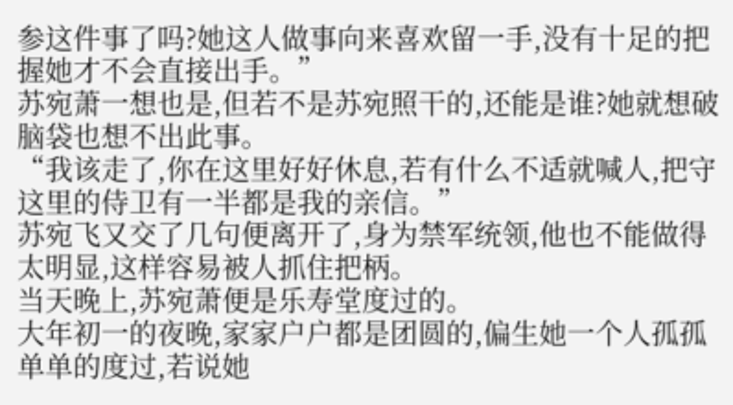参这件事了吗?她这人做事向来喜欢留一手,没有十足的把握她才不会直接出手。”
苏宛萧一想也是,但若不是苏宛照干的,还能是谁?她就想破脑袋也想不出此事。
“我该走了,你在这里好好休息,若有什么不适就喊人,把守这里的侍卫有一半都是我的亲信。”
苏宛飞又交了几句便离开了,身为禁军统领,他也不能做得太明显,这样容易被人抓住把柄。
当天晚上,苏宛萧便是乐寿堂度过的。
大年初一的夜晚,家家户户都是团圆的,偏生她一个人孤孤单单的度过,若说她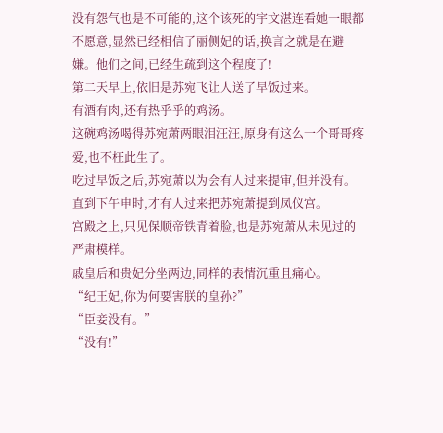没有怨气也是不可能的,这个该死的宇文湛连看她一眼都不愿意,显然已经相信了丽侧妃的话,换言之就是在避嫌。他们之间,已经生疏到这个程度了!
第二天早上,依旧是苏宛飞让人送了早饭过来。
有酒有肉,还有热乎乎的鸡汤。
这碗鸡汤喝得苏宛萧两眼泪汪汪,原身有这么一个哥哥疼爱,也不枉此生了。
吃过早饭之后,苏宛萧以为会有人过来提审,但并没有。
直到下午申时,才有人过来把苏宛萧提到凤仪宫。
宫殿之上,只见保顺帝铁青着脸,也是苏宛萧从未见过的严肃模样。
戚皇后和贵妃分坐两边,同样的表情沉重且痛心。
“纪王妃,你为何要害朕的皇孙?”
“臣妾没有。”
“没有!”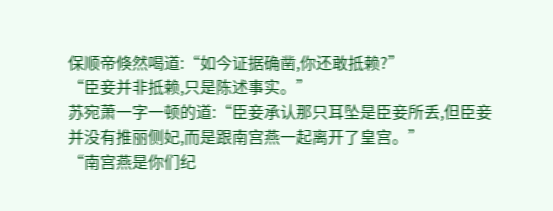保顺帝倏然喝道:“如今证据确凿,你还敢抵赖?”
“臣妾并非抵赖,只是陈述事实。”
苏宛萧一字一顿的道:“臣妾承认那只耳坠是臣妾所丢,但臣妾并没有推丽侧妃,而是跟南宫燕一起离开了皇宫。”
“南宫燕是你们纪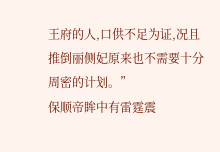王府的人,口供不足为证,况且推倒丽侧妃原来也不需要十分周密的计划。”
保顺帝眸中有雷霆震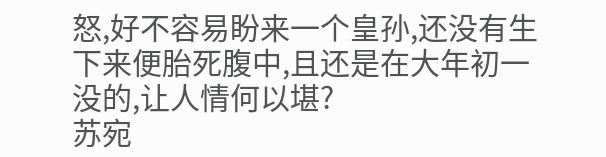怒,好不容易盼来一个皇孙,还没有生下来便胎死腹中,且还是在大年初一没的,让人情何以堪?
苏宛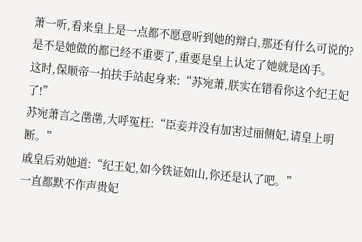萧一听,看来皇上是一点都不愿意听到她的辩白,那还有什么可说的?
是不是她做的都已经不重要了,重要是皇上认定了她就是凶手。
这时,保顺帝一拍扶手站起身来:“苏宛萧,朕实在错看你这个纪王妃了!”
苏宛萧言之凿凿,大呼冤枉:“臣妾并没有加害过丽侧妃,请皇上明断。”
戚皇后劝她道:“纪王妃,如今铁证如山,你还是认了吧。”
一直都默不作声贵妃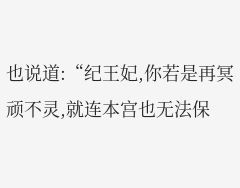也说道:“纪王妃,你若是再冥顽不灵,就连本宫也无法保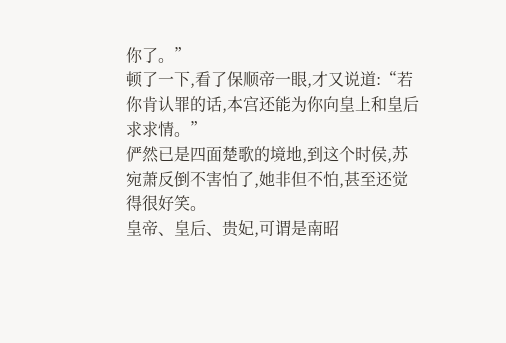你了。”
顿了一下,看了保顺帝一眼,才又说道:“若你肯认罪的话,本宫还能为你向皇上和皇后求求情。”
俨然已是四面楚歌的境地,到这个时侯,苏宛萧反倒不害怕了,她非但不怕,甚至还觉得很好笑。
皇帝、皇后、贵妃,可谓是南昭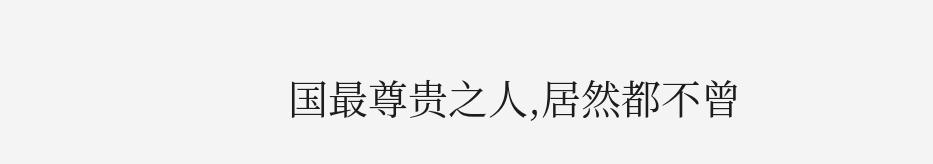国最尊贵之人,居然都不曾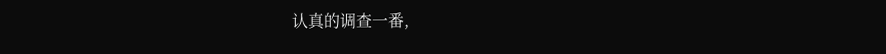认真的调查一番,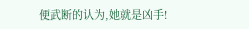便武断的认为,她就是凶手!